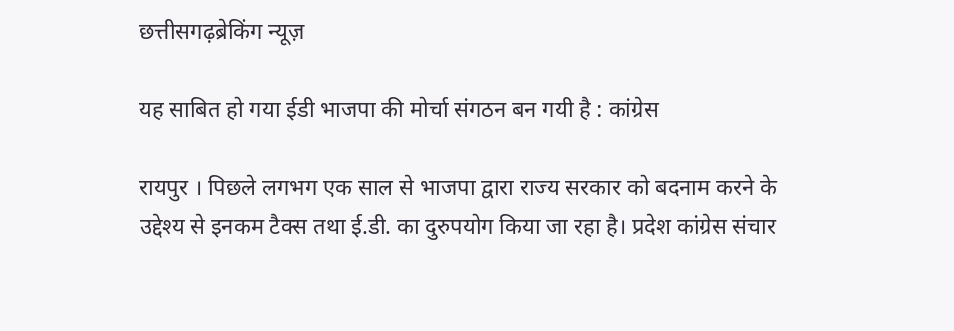छत्तीसगढ़ब्रेकिंग न्यूज़

यह साबित हो गया ईडी भाजपा की मोर्चा संगठन बन गयी है : कांग्रेस

रायपुर । पिछले लगभग एक साल से भाजपा द्वारा राज्य सरकार को बदनाम करने के उद्देश्य से इनकम टैक्स तथा ई.डी. का दुरुपयोग किया जा रहा है। प्रदेश कांग्रेस संचार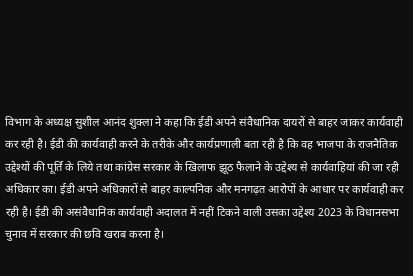विभाग के अध्यक्ष सुशील आनंद शुक्ला ने कहा कि ईडी अपने संवैधानिक दायरों से बाहर जाकर कार्यवाही कर रही है। ईडी की कार्यवाही करने के तरीके और कार्यप्रणाली बता रही है कि वह भाजपा के राजनैतिक उद्देश्यों की पूर्ति के लिये तथा कांग्रेस सरकार के खिलाफ झूठ फैलाने के उद्देश्य से कार्यवाहियां की जा रही अधिकार का। ईडी अपने अधिकारों से बाहर काल्पनिक और मनगढ़त आरोपों के आधार पर कार्यवाही कर रही है। ईडी की असंवैधानिक कार्यवाही अदालत में नहीं टिकने वाली उसका उद्देश्य 2023 के विधानसभा चुनाव में सरकार की छवि खराब करना है।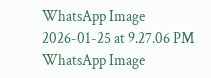WhatsApp Image 2026-01-25 at 9.27.06 PM
WhatsApp Image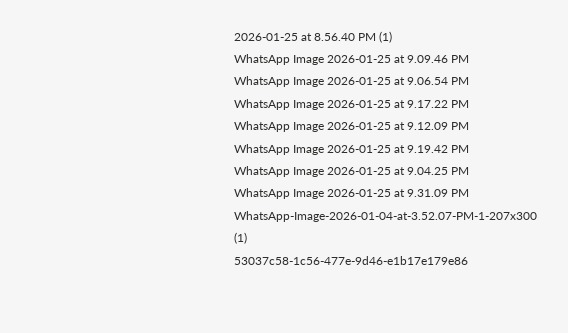2026-01-25 at 8.56.40 PM (1)
WhatsApp Image 2026-01-25 at 9.09.46 PM
WhatsApp Image 2026-01-25 at 9.06.54 PM
WhatsApp Image 2026-01-25 at 9.17.22 PM
WhatsApp Image 2026-01-25 at 9.12.09 PM
WhatsApp Image 2026-01-25 at 9.19.42 PM
WhatsApp Image 2026-01-25 at 9.04.25 PM
WhatsApp Image 2026-01-25 at 9.31.09 PM
WhatsApp-Image-2026-01-04-at-3.52.07-PM-1-207x300 (1)
53037c58-1c56-477e-9d46-e1b17e179e86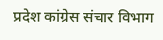प्रदेश कांग्रेस संचार विभाग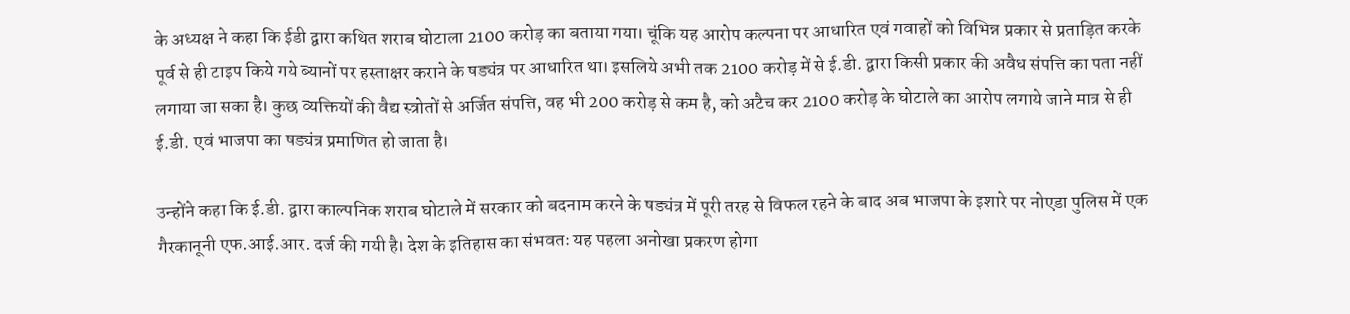के अध्यक्ष ने कहा कि ईडी द्वारा कथित शराब घोटाला 2100 करोड़ का बताया गया। चूंकि यह आरोप कल्पना पर आधारित एवं गवाहों को विभिन्न प्रकार से प्रताड़ित करके पूर्व से ही टाइप किये गये ब्यानों पर हस्ताक्षर कराने के षड्यंत्र पर आधारित था। इसलिये अभी तक 2100 करोड़ में से ई.डी. द्वारा किसी प्रकार की अवैध संपत्ति का पता नहीं लगाया जा सका है। कुछ व्यक्तियों की वैद्य स्त्रोतों से अर्जित संपत्ति, वह भी 200 करोड़ से कम है, को अटैच कर 2100 करोड़ के घोटाले का आरोप लगाये जाने मात्र से ही ई.डी. एवं भाजपा का षड्यंत्र प्रमाणित हो जाता है।

उन्होंने कहा कि ई.डी. द्वारा काल्पनिक शराब घोटाले में सरकार को बदनाम करने के षड्यंत्र में पूरी तरह से विफल रहने के बाद अब भाजपा के इशारे पर नोएडा पुलिस में एक गैरकानूनी एफ.आई.आर. दर्ज की गयी है। देश के इतिहास का संभवतः यह पहला अनोखा प्रकरण होगा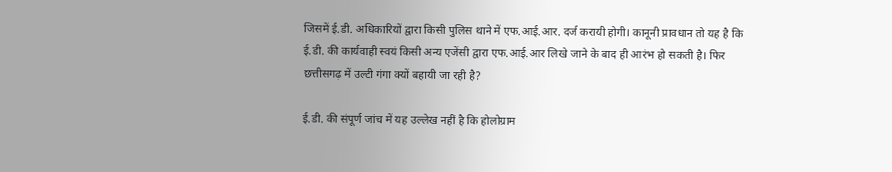जिसमें ई.डी. अधिकारियों द्वारा किसी पुलिस थाने में एफ.आई.आर. दर्ज करायी होगी। कानूनी प्रावधान तो यह है कि ई.डी. की कार्यवाही स्वयं किसी अन्य एजेंसी द्वारा एफ.आई.आर लिखे जाने के बाद ही आरंभ हो सकती है। फिर छत्तीसगढ़ में उल्टी गंगा क्यों बहायी जा रही है?

ई.डी. की संपूर्ण जांच में यह उल्लेख नहीं है कि होलोग्राम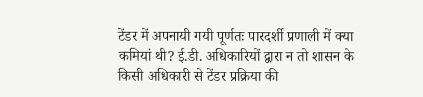टेंडर में अपनायी गयी पूर्णतः पारदर्शी प्रणाली में क्या कमियां थी? ई.डी. अधिकारियों द्वारा न तो शासन के किसी अधिकारी से टेंडर प्रक्रिया की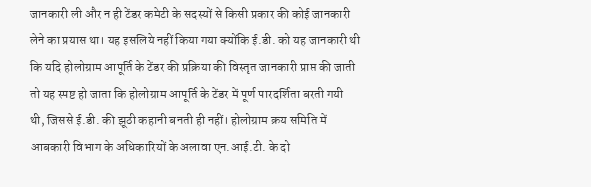जानकारी ली और न ही टेंडर कमेटी के सदस्यों से किसी प्रकार की कोई जानकारी लेने का प्रयास था। यह इसलिये नहीं किया गया क्योंकि ई.डी. को यह जानकारी थी कि यदि होलोग्राम आपूर्ति के टेंडर की प्रक्रिया की विस्तृत जानकारी प्राप्त की जाती तो यह स्पष्ट हो जाता कि होलोग्राम आपूर्ति के टेंडर में पूर्ण पारदर्शिता बरती गयी थी, जिससे ई.डी. की झूठी कहानी बनती ही नहीं। होलोग्राम क्रय समिति में आबकारी विभाग के अधिकारियों के अलावा एन.आई.टी. के दो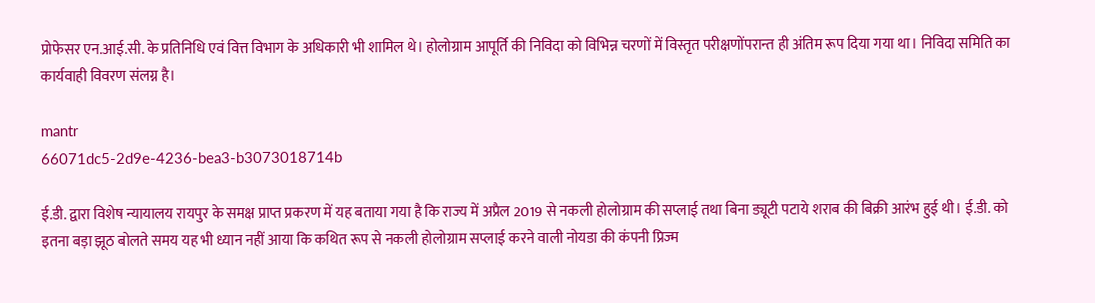प्रोफेसर एन.आई.सी. के प्रतिनिधि एवं वित्त विभाग के अधिकारी भी शामिल थे। होलोग्राम आपूर्ति की निविदा को विभिन्न चरणों में विस्तृत परीक्षणोंपरान्त ही अंतिम रूप दिया गया था। निविदा समिति का कार्यवाही विवरण संलग्न है।

mantr
66071dc5-2d9e-4236-bea3-b3073018714b

ई.डी. द्वारा विशेष न्यायालय रायपुर के समक्ष प्राप्त प्रकरण में यह बताया गया है कि राज्य में अप्रैल 2019 से नकली होलोग्राम की सप्लाई तथा बिना ड्यूटी पटाये शराब की बिक्री आरंभ हुई थी। ई.डी. को इतना बड़ा झूठ बोलते समय यह भी ध्यान नहीं आया कि कथित रूप से नकली होलोग्राम सप्लाई करने वाली नोयडा की कंपनी प्रिज्म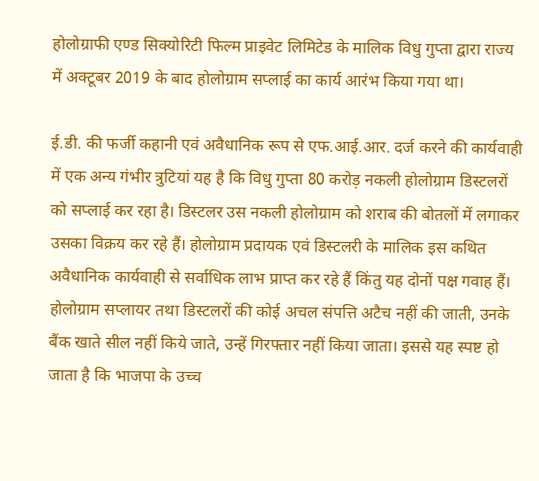होलोग्राफी एण्ड सिक्योरिटी फिल्म प्राइवेट लिमिटेड के मालिक विधु गुप्ता द्वारा राज्य में अक्टूबर 2019 के बाद होलोग्राम सप्लाई का कार्य आरंभ किया गया था।

ई.डी. की फर्जी कहानी एवं अवैधानिक रूप से एफ.आई.आर. दर्ज करने की कार्यवाही में एक अन्य गंभीर त्रुटियां यह है कि विधु गुप्ता 80 करोड़ नकली होलोग्राम डिस्टलरों को सप्लाई कर रहा है। डिस्टलर उस नकली होलोग्राम को शराब की बोतलों में लगाकर उसका विक्रय कर रहे हैं। होलोग्राम प्रदायक एवं डिस्टलरी के मालिक इस कथित अवैधानिक कार्यवाही से सर्वाधिक लाभ प्राप्त कर रहे हैं किंतु यह दोनों पक्ष गवाह हैं। होलोग्राम सप्लायर तथा डिस्टलरों की कोई अचल संपत्ति अटैच नहीं की जाती, उनके बैंक खाते सील नहीं किये जाते, उन्हें गिरफ्तार नहीं किया जाता। इससे यह स्पष्ट हो जाता है कि भाजपा के उच्च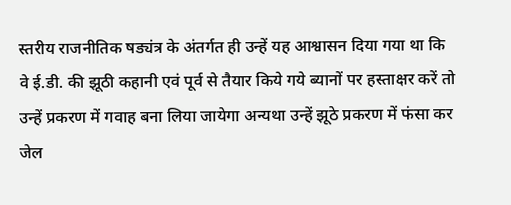स्तरीय राजनीतिक षड्यंत्र के अंतर्गत ही उन्हें यह आश्वासन दिया गया था कि वे ई.डी. की झूठी कहानी एवं पूर्व से तैयार किये गये ब्यानों पर हस्ताक्षर करें तो उन्हें प्रकरण में गवाह बना लिया जायेगा अन्यथा उन्हें झूठे प्रकरण में फंसा कर जेल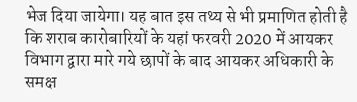भेज दिया जायेगा। यह बात इस तथ्य से भी प्रमाणित होती है कि शराब कारोबारियों के यहां फरवरी 2020 में आयकर विभाग द्वारा मारे गये छापों के बाद आयकर अधिकारी के समक्ष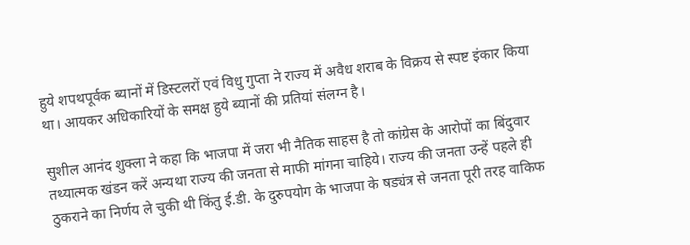हुये शपथपूर्वक ब्यानों में डिस्टलरों एवं विधु गुप्ता ने राज्य में अवैध शराब के विक्रय से स्पष्ट इंकार किया था। आयकर अधिकारियों के समक्ष हुये ब्यानों की प्रतियां संलग्न है।

सुशील आनंद शुक्ला ने कहा कि भाजपा में जरा भी नैतिक साहस है तो कांग्रेस के आरोपों का बिंदुवार तथ्यात्मक खंडन करें अन्यथा राज्य की जनता से माफी मांगना चाहिये। राज्य की जनता उन्हें पहले ही ठुकराने का निर्णय ले चुकी थी किंतु ई.डी. के दुरुपयोग के भाजपा के षड्यंत्र से जनता पूरी तरह वाकिफ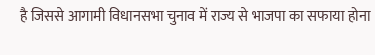है जिससे आगामी विधानसभा चुनाव में राज्य से भाजपा का सफाया होना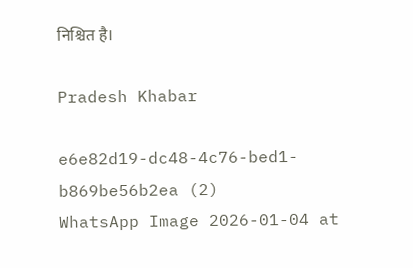निश्चित है।

Pradesh Khabar

e6e82d19-dc48-4c76-bed1-b869be56b2ea (2)
WhatsApp Image 2026-01-04 at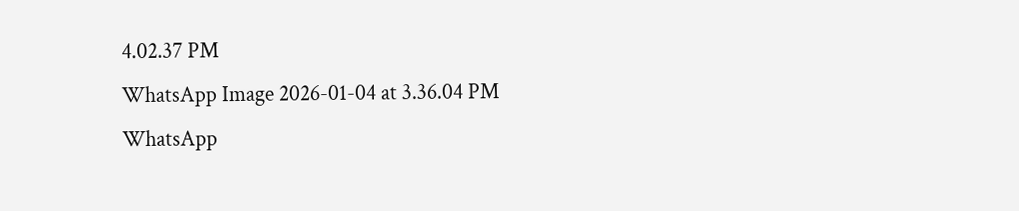4.02.37 PM
WhatsApp Image 2026-01-04 at 3.36.04 PM
WhatsApp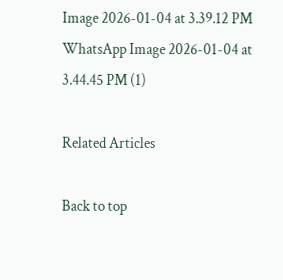Image 2026-01-04 at 3.39.12 PM
WhatsApp Image 2026-01-04 at 3.44.45 PM (1)

Related Articles

Back to top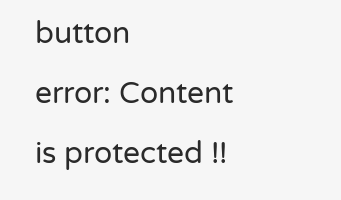button
error: Content is protected !!